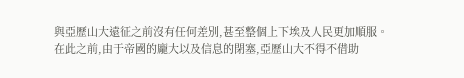與亞歷山大遠征之前沒有任何差別,甚至整個上下埃及人民更加順服。
在此之前,由于帝國的龐大以及信息的閉塞,亞歷山大不得不借助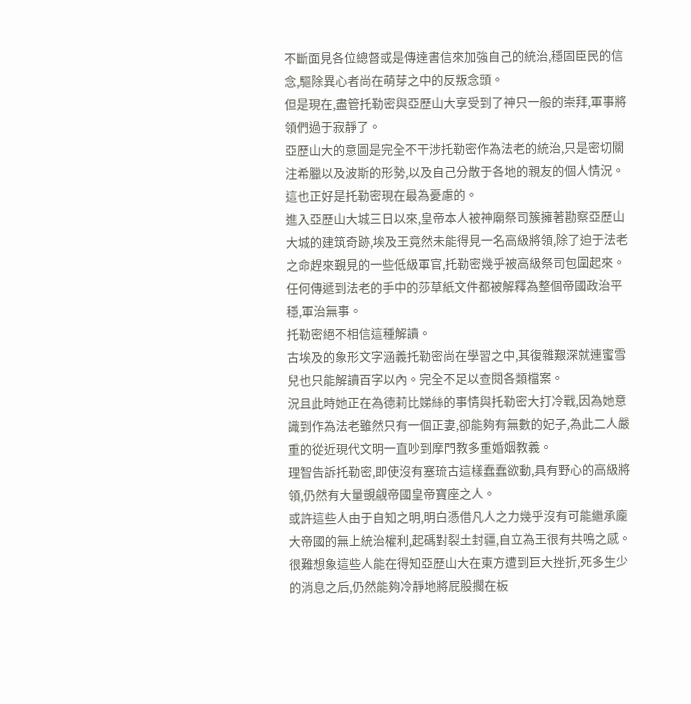不斷面見各位總督或是傳達書信來加強自己的統治,穩固臣民的信念,驅除異心者尚在萌芽之中的反叛念頭。
但是現在,盡管托勒密與亞歷山大享受到了神只一般的崇拜,軍事將領們過于寂靜了。
亞歷山大的意圖是完全不干涉托勒密作為法老的統治,只是密切關注希臘以及波斯的形勢,以及自己分散于各地的親友的個人情況。
這也正好是托勒密現在最為憂慮的。
進入亞歷山大城三日以來,皇帝本人被神廟祭司簇擁著勘察亞歷山大城的建筑奇跡,埃及王竟然未能得見一名高級將領,除了迫于法老之命趕來覲見的一些低級軍官,托勒密幾乎被高級祭司包圍起來。
任何傳遞到法老的手中的莎草紙文件都被解釋為整個帝國政治平穩,軍治無事。
托勒密絕不相信這種解讀。
古埃及的象形文字涵義托勒密尚在學習之中,其復雜艱深就連蜜雪兒也只能解讀百字以內。完全不足以查閱各類檔案。
況且此時她正在為德莉比娣絲的事情與托勒密大打冷戰,因為她意識到作為法老雖然只有一個正妻,卻能夠有無數的妃子,為此二人嚴重的從近現代文明一直吵到摩門教多重婚姻教義。
理智告訴托勒密,即使沒有塞琉古這樣蠢蠢欲動,具有野心的高級將領,仍然有大量覬覦帝國皇帝寶座之人。
或許這些人由于自知之明,明白憑借凡人之力幾乎沒有可能繼承龐大帝國的無上統治權利,起碼對裂土封疆,自立為王很有共鳴之感。
很難想象這些人能在得知亞歷山大在東方遭到巨大挫折,死多生少的消息之后,仍然能夠冷靜地將屁股擱在板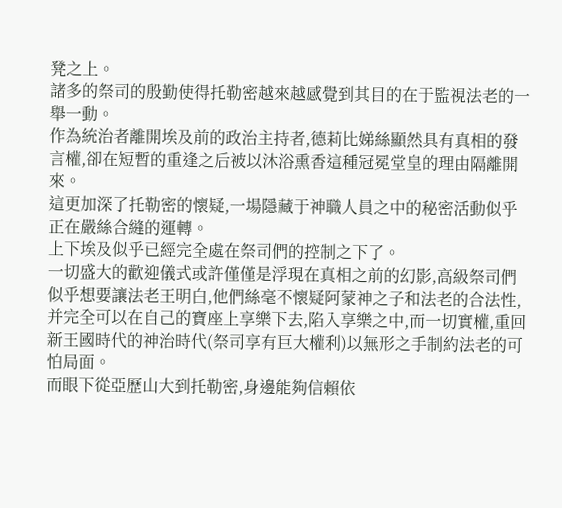凳之上。
諸多的祭司的殷勤使得托勒密越來越感覺到其目的在于監視法老的一舉一動。
作為統治者離開埃及前的政治主持者,德莉比娣絲顯然具有真相的發言權,卻在短暫的重逢之后被以沐浴熏香這種冠冕堂皇的理由隔離開來。
這更加深了托勒密的懷疑,一場隱藏于神職人員之中的秘密活動似乎正在嚴絲合縫的運轉。
上下埃及似乎已經完全處在祭司們的控制之下了。
一切盛大的歡迎儀式或許僅僅是浮現在真相之前的幻影,高級祭司們似乎想要讓法老王明白,他們絲毫不懷疑阿蒙神之子和法老的合法性,并完全可以在自己的寶座上享樂下去,陷入享樂之中,而一切實權,重回新王國時代的神治時代(祭司享有巨大權利)以無形之手制約法老的可怕局面。
而眼下從亞歷山大到托勒密,身邊能夠信賴依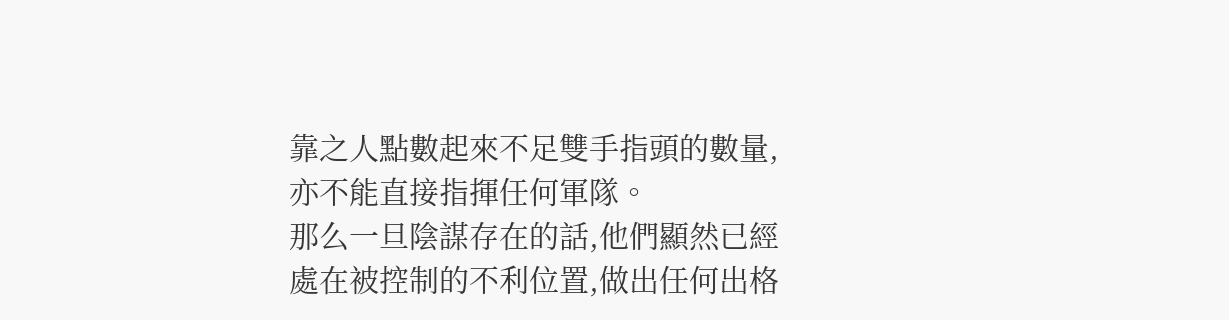靠之人點數起來不足雙手指頭的數量,亦不能直接指揮任何軍隊。
那么一旦陰謀存在的話,他們顯然已經處在被控制的不利位置,做出任何出格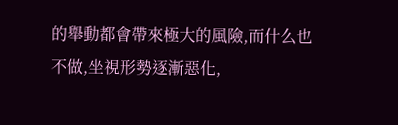的舉動都會帶來極大的風險,而什么也不做,坐視形勢逐漸惡化,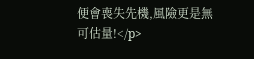便會喪失先機,風險更是無可估量!</p>